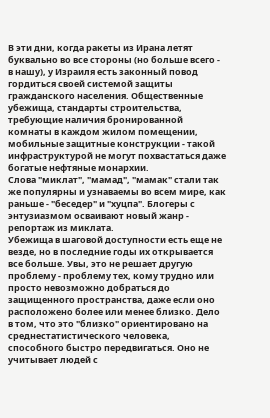В эти дни, когда ракеты из Ирана летят буквально во все стороны (но больше всего - в нашу), у Израиля есть законный повод гордиться своей системой защиты гражданского населения. Общественные убежища, стандарты строительства, требующие наличия бронированной комнаты в каждом жилом помещении, мобильные защитные конструкции - такой инфраструктурой не могут похвастаться даже богатые нефтяные монархии.
Слова "миклат", "мамад", "мамак" стали так же популярны и узнаваемы во всем мире, как раньше - "беседер" и "хуцпа". Блогеры с энтузиазмом осваивают новый жанр - репортаж из миклата.
Убежища в шаговой доступности есть еще не везде, но в последние годы их открывается все больше. Увы, это не решает другую проблему - проблему тех, кому трудно или просто невозможно добраться до защищенного пространства, даже если оно расположено более или менее близко. Дело в том, что это "близко" ориентировано на среднестатистического человека, способного быстро передвигаться. Оно не учитывает людей с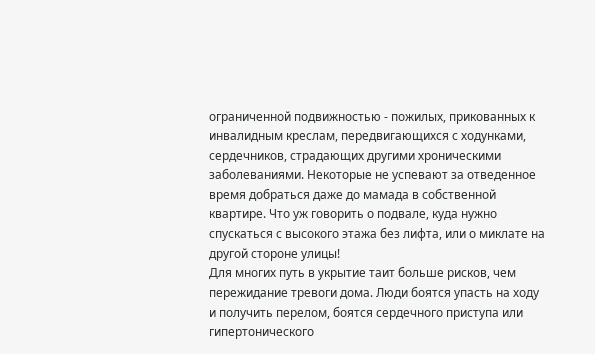ограниченной подвижностью - пожилых, прикованных к инвалидным креслам, передвигающихся с ходунками, сердечников, страдающих другими хроническими заболеваниями. Некоторые не успевают за отведенное время добраться даже до мамада в собственной квартире. Что уж говорить о подвале, куда нужно спускаться с высокого этажа без лифта, или о миклате на другой стороне улицы!
Для многих путь в укрытие таит больше рисков, чем пережидание тревоги дома. Люди боятся упасть на ходу и получить перелом, боятся сердечного приступа или гипертонического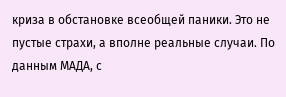криза в обстановке всеобщей паники. Это не пустые страхи, а вполне реальные случаи. По данным МАДА, с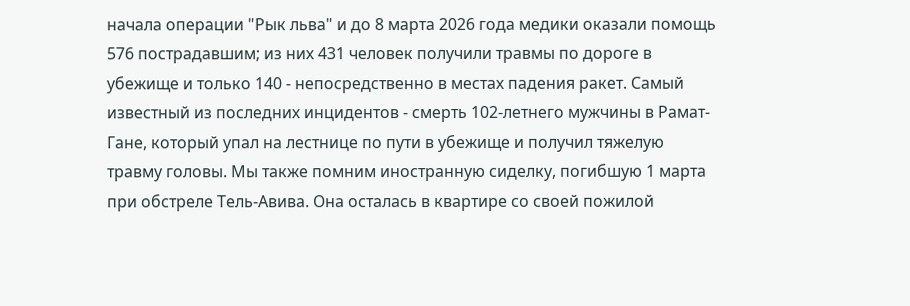начала операции "Рык льва" и до 8 марта 2026 года медики оказали помощь 576 пострадавшим; из них 431 человек получили травмы по дороге в убежище и только 140 - непосредственно в местах падения ракет. Самый известный из последних инцидентов - смерть 102-летнего мужчины в Рамат-Гане, который упал на лестнице по пути в убежище и получил тяжелую травму головы. Мы также помним иностранную сиделку, погибшую 1 марта при обстреле Тель-Авива. Она осталась в квартире со своей пожилой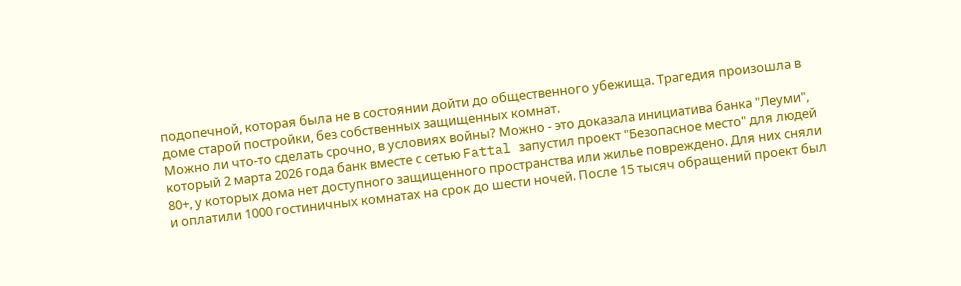подопечной, которая была не в состоянии дойти до общественного убежища. Трагедия произошла в доме старой постройки, без собственных защищенных комнат.
Можно ли что-то сделать срочно, в условиях войны? Можно - это доказала инициатива банка "Леуми", который 2 марта 2026 года банк вместе с сетью Fattal запустил проект "Безопасное место" для людей 80+, у которых дома нет доступного защищенного пространства или жилье повреждено. Для них сняли и оплатили 1000 гостиничных комнатах на срок до шести ночей. После 15 тысяч обращений проект был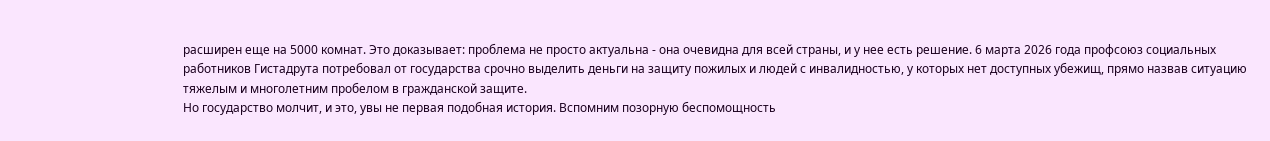расширен еще на 5000 комнат. Это доказывает: проблема не просто актуальна - она очевидна для всей страны, и у нее есть решение. 6 марта 2026 года профсоюз социальных работников Гистадрута потребовал от государства срочно выделить деньги на защиту пожилых и людей с инвалидностью, у которых нет доступных убежищ, прямо назвав ситуацию тяжелым и многолетним пробелом в гражданской защите.
Но государство молчит, и это, увы не первая подобная история. Вспомним позорную беспомощность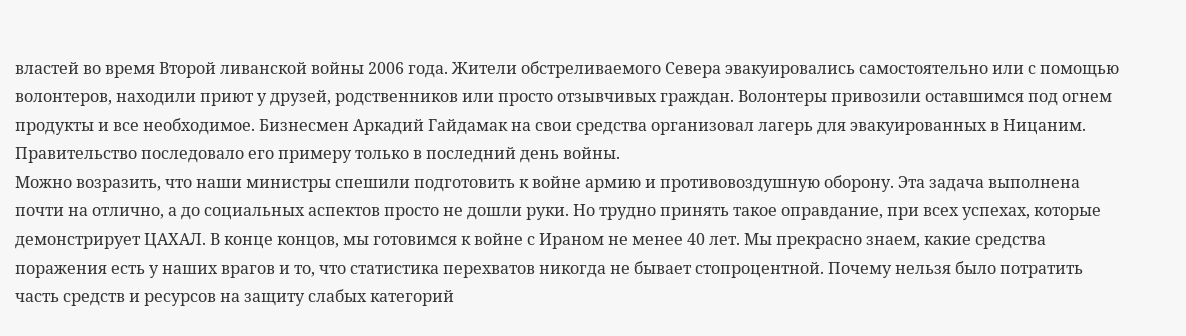властей во время Второй ливанской войны 2006 года. Жители обстреливаемого Севера эвакуировались самостоятельно или с помощью волонтеров, находили приют у друзей, родственников или просто отзывчивых граждан. Волонтеры привозили оставшимся под огнем продукты и все необходимое. Бизнесмен Аркадий Гайдамак на свои средства организовал лагерь для эвакуированных в Ницаним. Правительство последовало его примеру только в последний день войны.
Можно возразить, что наши министры спешили подготовить к войне армию и противовоздушную оборону. Эта задача выполнена почти на отлично, а до социальных аспектов просто не дошли руки. Но трудно принять такое оправдание, при всех успехах, которые демонстрирует ЦАХАЛ. В конце концов, мы готовимся к войне с Ираном не менее 40 лет. Мы прекрасно знаем, какие средства поражения есть у наших врагов и то, что статистика перехватов никогда не бывает стопроцентной. Почему нельзя было потратить часть средств и ресурсов на защиту слабых категорий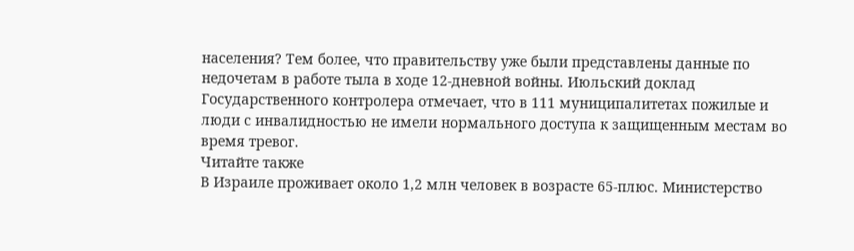населения? Тем более, что правительству уже были представлены данные по недочетам в работе тыла в ходе 12-дневной войны. Июльский доклад Государственного контролера отмечает, что в 111 муниципалитетах пожилые и люди с инвалидностью не имели нормального доступа к защищенным местам во время тревог.
Читайте также
В Израиле проживает около 1,2 млн человек в возрасте 65-плюс. Министерство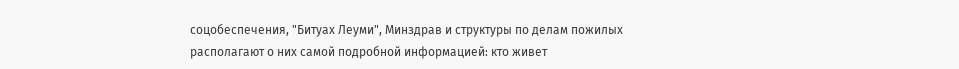соцобеспечения, "Битуах Леуми", Минздрав и структуры по делам пожилых располагают о них самой подробной информацией: кто живет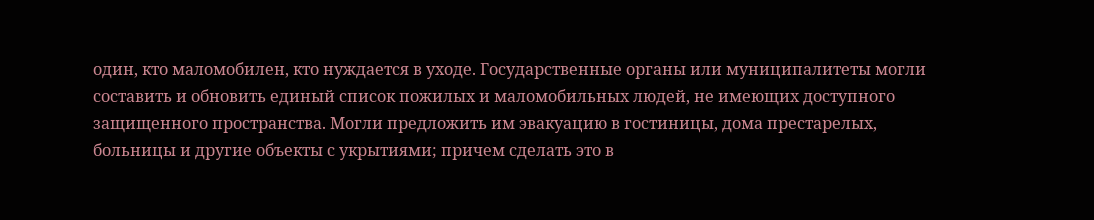один, кто маломобилен, кто нуждается в уходе. Государственные органы или муниципалитеты могли составить и обновить единый список пожилых и маломобильных людей, не имеющих доступного защищенного пространства. Могли предложить им эвакуацию в гостиницы, дома престарелых, больницы и другие объекты с укрытиями; причем сделать это в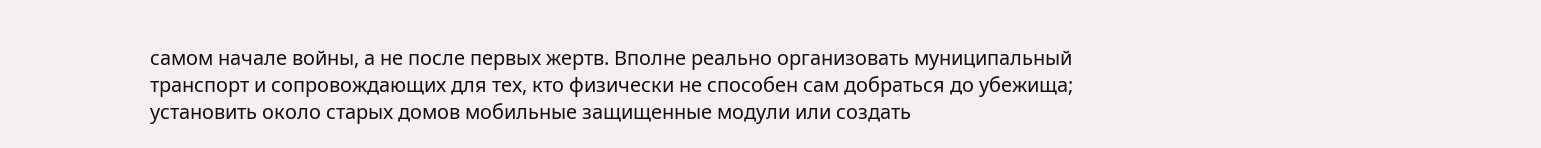самом начале войны, а не после первых жертв. Вполне реально организовать муниципальный транспорт и сопровождающих для тех, кто физически не способен сам добраться до убежища; установить около старых домов мобильные защищенные модули или создать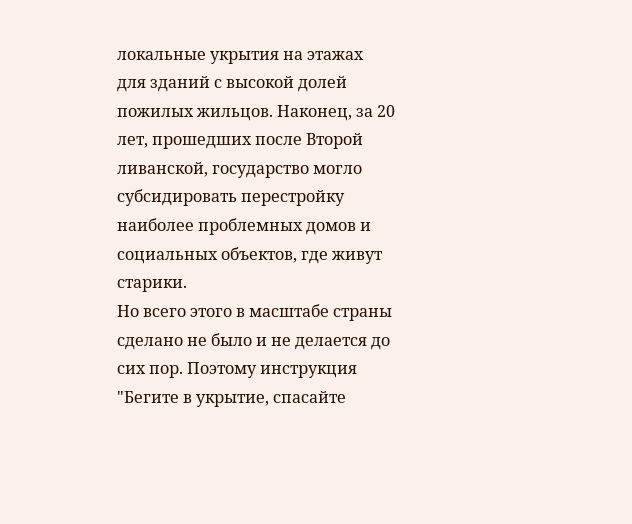локальные укрытия на этажах для зданий с высокой долей пожилых жильцов. Наконец, за 20 лет, прошедших после Второй ливанской, государство могло субсидировать перестройку наиболее проблемных домов и социальных объектов, где живут старики.
Но всего этого в масштабе страны сделано не было и не делается до сих пор. Поэтому инструкция "Бегите в укрытие, спасайте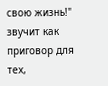свою жизнь!" звучит как приговор для тех,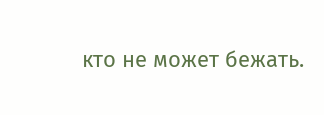кто не может бежать.